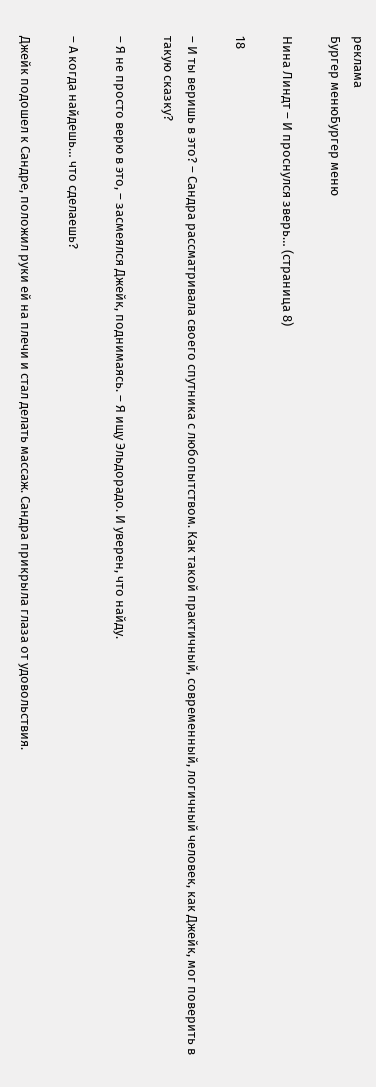реклама
Бургер менюБургер меню

Нина Линдт – И проснулся зверь… (страница 8)

18

– И ты веришь в это? – Сандра рассматривала своего спутника с любопытством. Как такой практичный, современный, логичный человек, как Джейк, мог поверить в такую сказку?

– Я не просто верю в это, – засмеялся Джейк, поднимаясь. – Я ищу Эльдорадо. И уверен, что найду.

– А когда найдешь… что сделаешь?

Джейк подошел к Сандре, положил руки ей на плечи и стал делать массаж. Сандра прикрыла глаза от удовольствия.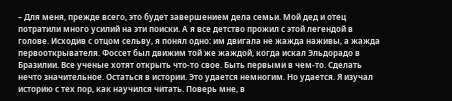– Для меня, прежде всего, это будет завершением дела семьи. Мой дед и отец потратили много усилий на эти поиски. А я все детство прожил с этой легендой в голове. Исходив с отцом сельву, я понял одно: им двигала не жажда наживы, а жажда первооткрывателя. Фоссет был движим той же жаждой, когда искал Эльдорадо в Бразилии. Все ученые хотят открыть что-то свое. Быть первыми в чем-то. Сделать нечто значительное. Остаться в истории. Это удается немногим. Но удается. Я изучал историю с тех пор, как научился читать. Поверь мне, в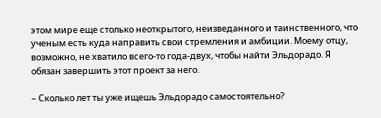этом мире еще столько неоткрытого, неизведанного и таинственного, что ученым есть куда направить свои стремления и амбиции. Моему отцу, возможно, не хватило всего-то года-двух, чтобы найти Эльдорадо. Я обязан завершить этот проект за него.

– Сколько лет ты уже ищешь Эльдорадо самостоятельно?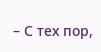– С тех пор,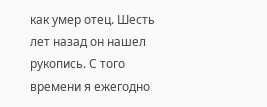как умер отец. Шесть лет назад он нашел рукопись. С того времени я ежегодно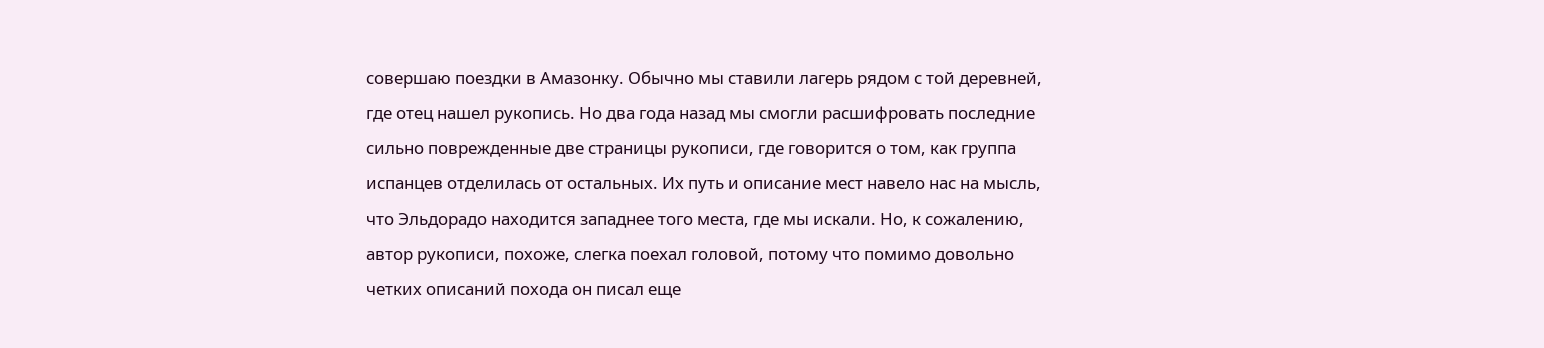совершаю поездки в Амазонку. Обычно мы ставили лагерь рядом с той деревней, где отец нашел рукопись. Но два года назад мы смогли расшифровать последние сильно поврежденные две страницы рукописи, где говорится о том, как группа испанцев отделилась от остальных. Их путь и описание мест навело нас на мысль, что Эльдорадо находится западнее того места, где мы искали. Но, к сожалению, автор рукописи, похоже, слегка поехал головой, потому что помимо довольно четких описаний похода он писал еще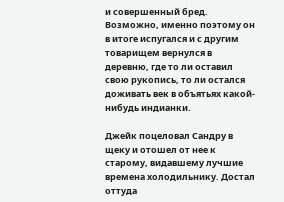и совершенный бред. Возможно, именно поэтому он в итоге испугался и с другим товарищем вернулся в деревню, где то ли оставил свою рукопись, то ли остался доживать век в объятьях какой-нибудь индианки.

Джейк поцеловал Сандру в щеку и отошел от нее к старому, видавшему лучшие времена холодильнику. Достал оттуда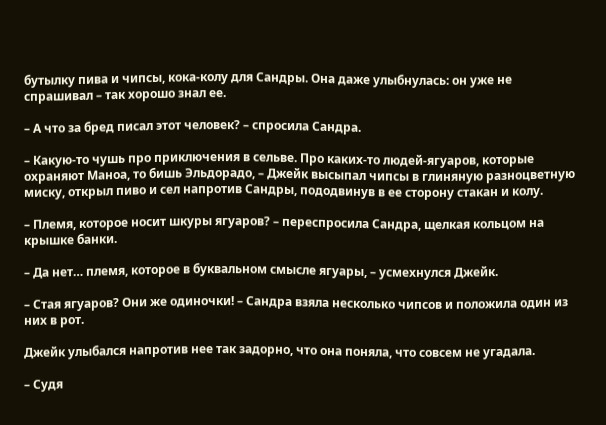бутылку пива и чипсы, кока-колу для Сандры. Она даже улыбнулась: он уже не спрашивал – так хорошо знал ее.

– А что за бред писал этот человек? – спросила Сандра.

– Какую-то чушь про приключения в сельве. Про каких-то людей-ягуаров, которые охраняют Маноа, то бишь Эльдорадо, – Джейк высыпал чипсы в глиняную разноцветную миску, открыл пиво и сел напротив Сандры, пододвинув в ее сторону стакан и колу.

– Племя, которое носит шкуры ягуаров? – переспросила Сандра, щелкая кольцом на крышке банки.

– Да нет… племя, которое в буквальном смысле ягуары, – усмехнулся Джейк.

– Стая ягуаров? Они же одиночки! – Сандра взяла несколько чипсов и положила один из них в рот.

Джейк улыбался напротив нее так задорно, что она поняла, что совсем не угадала.

– Судя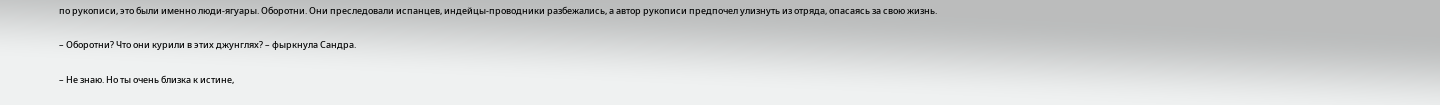по рукописи, это были именно люди-ягуары. Оборотни. Они преследовали испанцев, индейцы-проводники разбежались, а автор рукописи предпочел улизнуть из отряда, опасаясь за свою жизнь.

– Оборотни? Что они курили в этих джунглях? – фыркнула Сандра.

– Не знаю. Но ты очень близка к истине,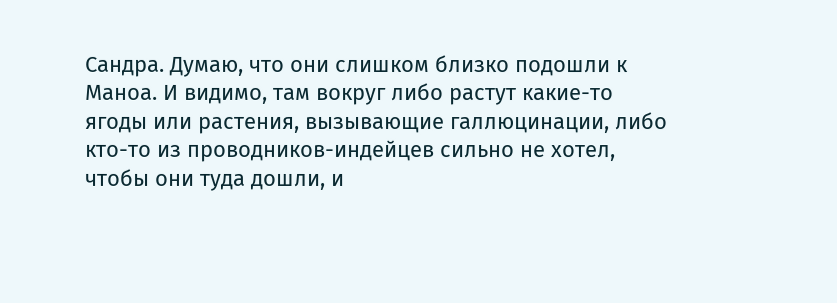Сандра. Думаю, что они слишком близко подошли к Маноа. И видимо, там вокруг либо растут какие-то ягоды или растения, вызывающие галлюцинации, либо кто-то из проводников-индейцев сильно не хотел, чтобы они туда дошли, и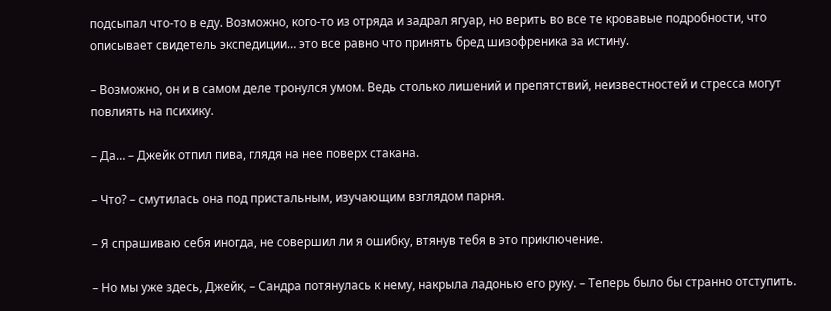подсыпал что-то в еду. Возможно, кого-то из отряда и задрал ягуар, но верить во все те кровавые подробности, что описывает свидетель экспедиции… это все равно что принять бред шизофреника за истину.

– Возможно, он и в самом деле тронулся умом. Ведь столько лишений и препятствий, неизвестностей и стресса могут повлиять на психику.

– Да… – Джейк отпил пива, глядя на нее поверх стакана.

– Что? – смутилась она под пристальным, изучающим взглядом парня.

– Я спрашиваю себя иногда, не совершил ли я ошибку, втянув тебя в это приключение.

– Но мы уже здесь, Джейк, – Сандра потянулась к нему, накрыла ладонью его руку. – Теперь было бы странно отступить.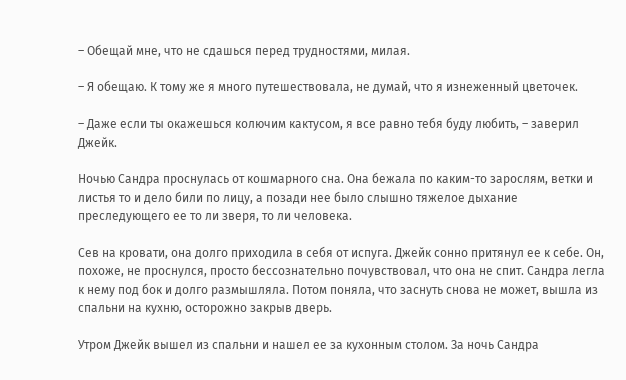– Обещай мне, что не сдашься перед трудностями, милая.

– Я обещаю. К тому же я много путешествовала, не думай, что я изнеженный цветочек.

– Даже если ты окажешься колючим кактусом, я все равно тебя буду любить, – заверил Джейк.

Ночью Сандра проснулась от кошмарного сна. Она бежала по каким-то зарослям, ветки и листья то и дело били по лицу, а позади нее было слышно тяжелое дыхание преследующего ее то ли зверя, то ли человека.

Сев на кровати, она долго приходила в себя от испуга. Джейк сонно притянул ее к себе. Он, похоже, не проснулся, просто бессознательно почувствовал, что она не спит. Сандра легла к нему под бок и долго размышляла. Потом поняла, что заснуть снова не может, вышла из спальни на кухню, осторожно закрыв дверь.

Утром Джейк вышел из спальни и нашел ее за кухонным столом. За ночь Сандра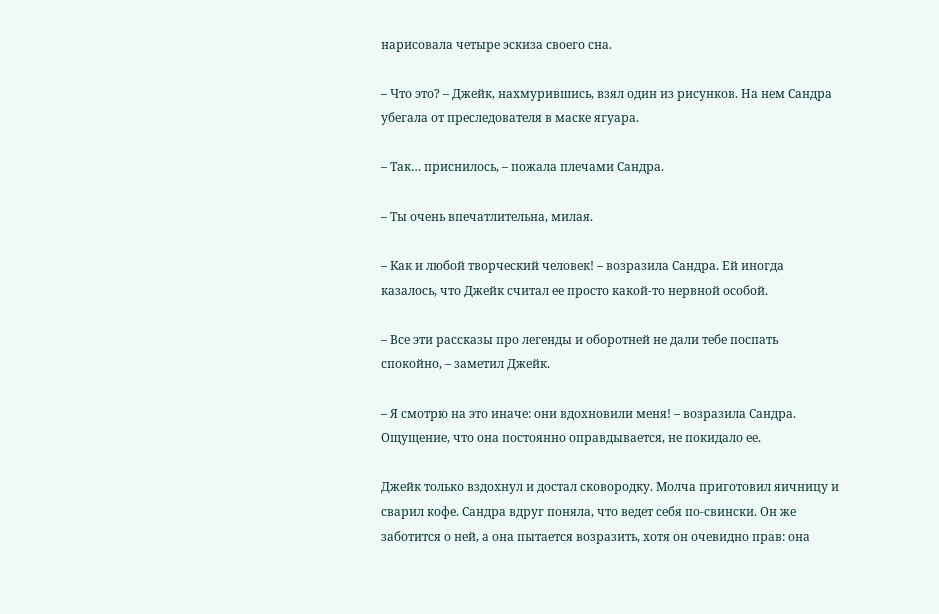нарисовала четыре эскиза своего сна.

– Что это? – Джейк, нахмурившись, взял один из рисунков. На нем Сандра убегала от преследователя в маске ягуара.

– Так… приснилось, – пожала плечами Сандра.

– Ты очень впечатлительна, милая.

– Как и любой творческий человек! – возразила Сандра. Ей иногда казалось, что Джейк считал ее просто какой-то нервной особой.

– Все эти рассказы про легенды и оборотней не дали тебе поспать спокойно, – заметил Джейк.

– Я смотрю на это иначе: они вдохновили меня! – возразила Сандра. Ощущение, что она постоянно оправдывается, не покидало ее.

Джейк только вздохнул и достал сковородку. Молча приготовил яичницу и сварил кофе. Сандра вдруг поняла, что ведет себя по-свински. Он же заботится о ней, а она пытается возразить, хотя он очевидно прав: она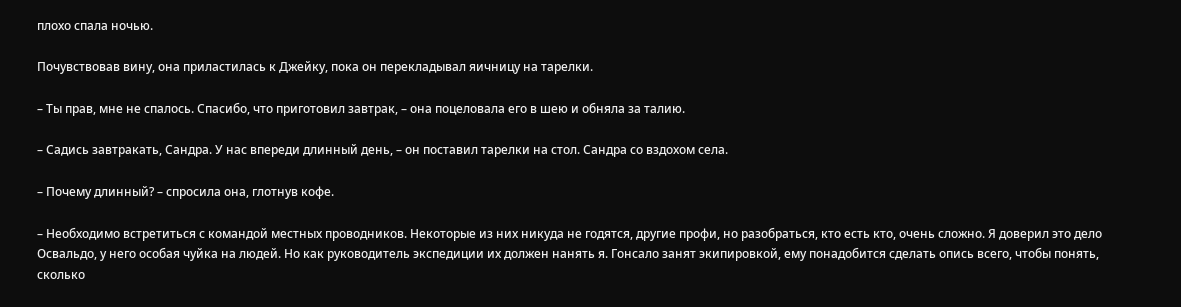плохо спала ночью.

Почувствовав вину, она приластилась к Джейку, пока он перекладывал яичницу на тарелки.

– Ты прав, мне не спалось. Спасибо, что приготовил завтрак, – она поцеловала его в шею и обняла за талию.

– Садись завтракать, Сандра. У нас впереди длинный день, – он поставил тарелки на стол. Сандра со вздохом села.

– Почему длинный? – спросила она, глотнув кофе.

– Необходимо встретиться с командой местных проводников. Некоторые из них никуда не годятся, другие профи, но разобраться, кто есть кто, очень сложно. Я доверил это дело Освальдо, у него особая чуйка на людей. Но как руководитель экспедиции их должен нанять я. Гонсало занят экипировкой, ему понадобится сделать опись всего, чтобы понять, сколько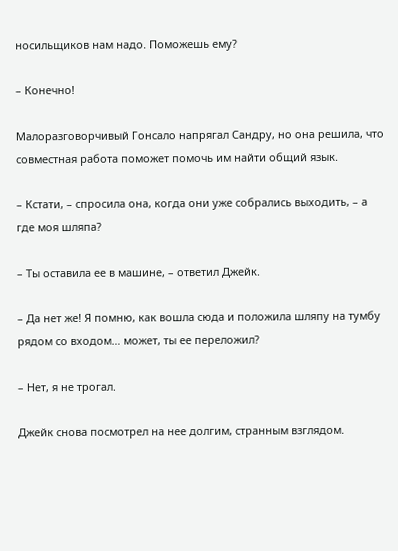носильщиков нам надо. Поможешь ему?

– Конечно!

Малоразговорчивый Гонсало напрягал Сандру, но она решила, что совместная работа поможет помочь им найти общий язык.

– Кстати, – спросила она, когда они уже собрались выходить, – а где моя шляпа?

– Ты оставила ее в машине, – ответил Джейк.

– Да нет же! Я помню, как вошла сюда и положила шляпу на тумбу рядом со входом… может, ты ее переложил?

– Нет, я не трогал.

Джейк снова посмотрел на нее долгим, странным взглядом.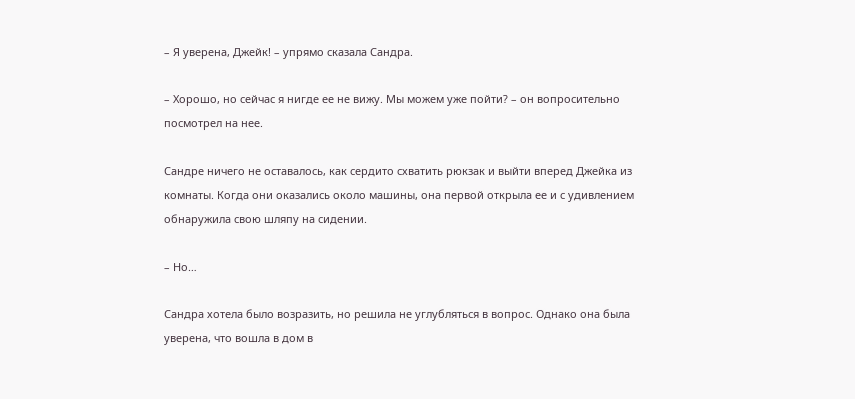– Я уверена, Джейк! – упрямо сказала Сандра.

– Хорошо, но сейчас я нигде ее не вижу. Мы можем уже пойти? – он вопросительно посмотрел на нее.

Сандре ничего не оставалось, как сердито схватить рюкзак и выйти вперед Джейка из комнаты. Когда они оказались около машины, она первой открыла ее и с удивлением обнаружила свою шляпу на сидении.

– Но…

Сандра хотела было возразить, но решила не углубляться в вопрос. Однако она была уверена, что вошла в дом в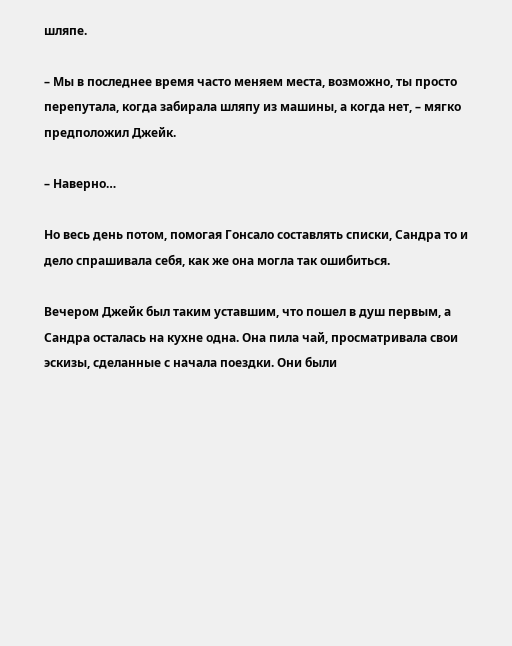шляпе.

– Мы в последнее время часто меняем места, возможно, ты просто перепутала, когда забирала шляпу из машины, а когда нет, – мягко предположил Джейк.

– Наверно…

Но весь день потом, помогая Гонсало составлять списки, Сандра то и дело спрашивала себя, как же она могла так ошибиться.

Вечером Джейк был таким уставшим, что пошел в душ первым, а Сандра осталась на кухне одна. Она пила чай, просматривала свои эскизы, сделанные с начала поездки. Они были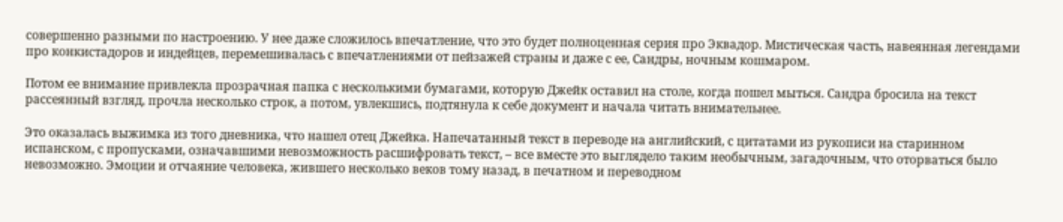совершенно разными по настроению. У нее даже сложилось впечатление, что это будет полноценная серия про Эквадор. Мистическая часть, навеянная легендами про конкистадоров и индейцев, перемешивалась с впечатлениями от пейзажей страны и даже с ее, Сандры, ночным кошмаром.

Потом ее внимание привлекла прозрачная папка с несколькими бумагами, которую Джейк оставил на столе, когда пошел мыться. Сандра бросила на текст рассеянный взгляд, прочла несколько строк, а потом, увлекшись, подтянула к себе документ и начала читать внимательнее.

Это оказалась выжимка из того дневника, что нашел отец Джейка. Напечатанный текст в переводе на английский, с цитатами из рукописи на старинном испанском, с пропусками, означавшими невозможность расшифровать текст, – все вместе это выглядело таким необычным, загадочным, что оторваться было невозможно. Эмоции и отчаяние человека, жившего несколько веков тому назад, в печатном и переводном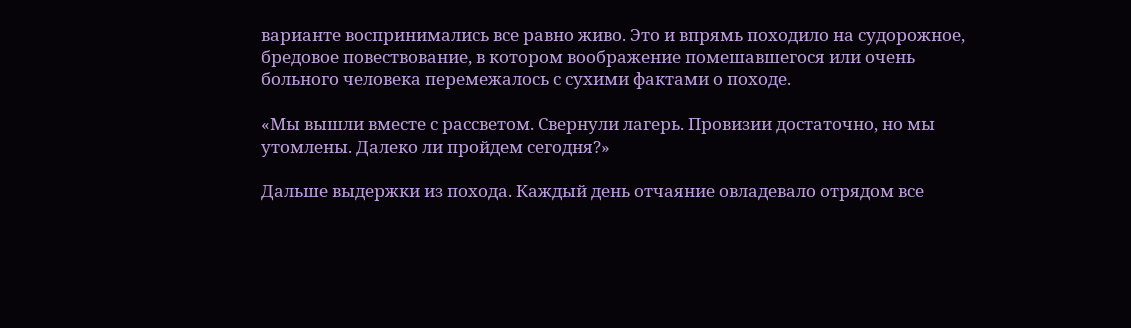варианте воспринимались все равно живо. Это и впрямь походило на судорожное, бредовое повествование, в котором воображение помешавшегося или очень больного человека перемежалось с сухими фактами о походе.

«Мы вышли вместе с рассветом. Свернули лагерь. Провизии достаточно, но мы утомлены. Далеко ли пройдем сегодня?»

Дальше выдержки из похода. Каждый день отчаяние овладевало отрядом все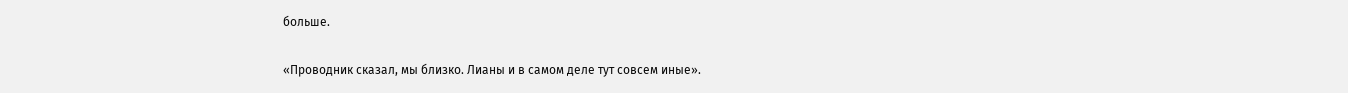больше.

«Проводник сказал, мы близко. Лианы и в самом деле тут совсем иные».